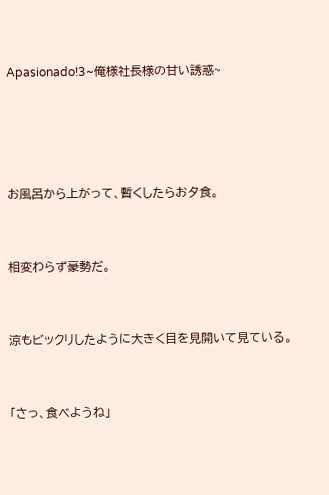Apasionado!3~俺様社長様の甘い誘惑~




お風呂から上がって、暫くしたらお夕食。


相変わらず豪勢だ。


涼もビックリしたように大きく目を見開いて見ている。


「さっ、食べようね」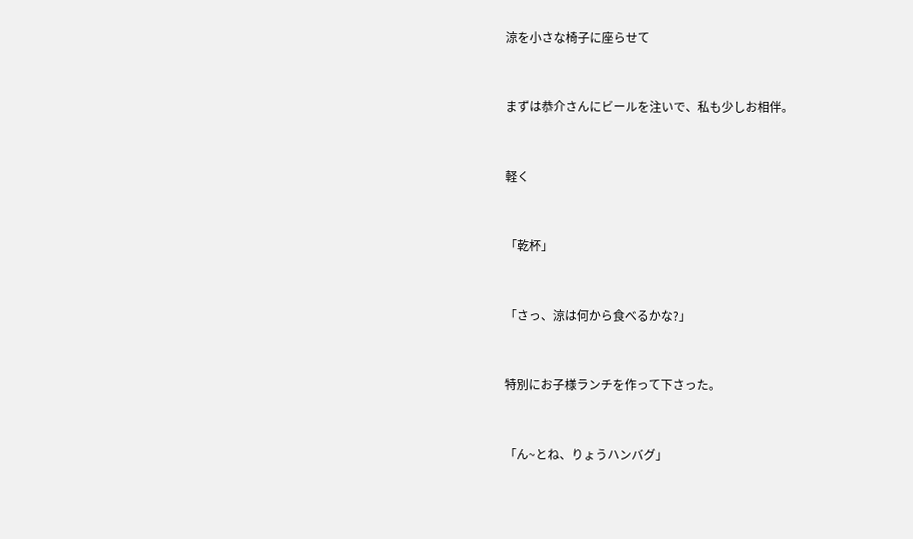涼を小さな椅子に座らせて


まずは恭介さんにビールを注いで、私も少しお相伴。


軽く


「乾杯」


「さっ、涼は何から食べるかな?」


特別にお子様ランチを作って下さった。


「ん~とね、りょうハンバグ」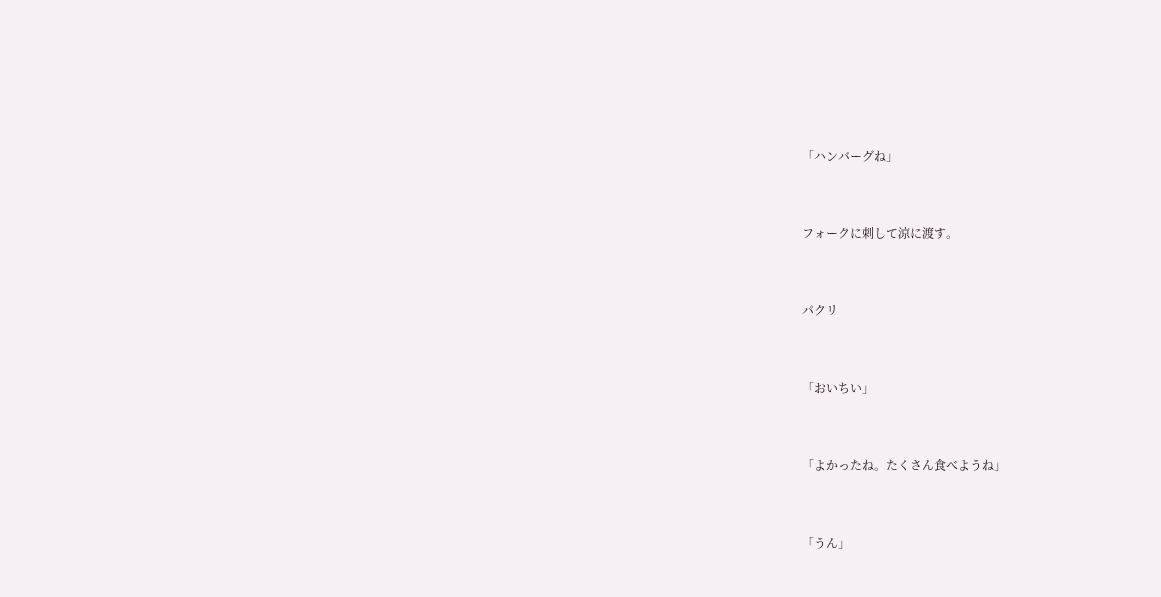「ハンバーグね」


フォークに刺して涼に渡す。


パクリ


「おいちい」


「よかったね。たくさん食べようね」


「うん」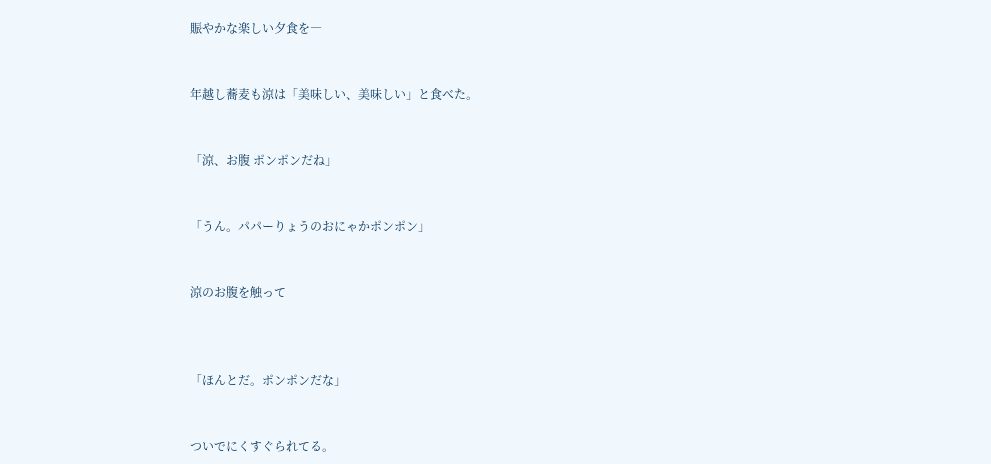賑やかな楽しい夕食を―


年越し蕎麦も涼は「美味しい、美味しい」と食べた。


「涼、お腹 ポンポンだね」


「うん。パパーりょうのおにゃかポンポン」


涼のお腹を触って



「ほんとだ。ポンポンだな」


ついでにくすぐられてる。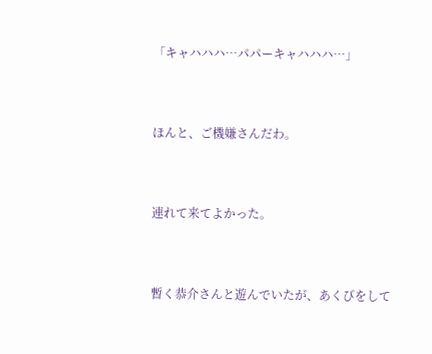「キャハハハ…パパーキャハハハ…」


ほんと、ご機嫌さんだわ。


連れて来てよかった。


暫く恭介さんと遊んでいたが、あくびをして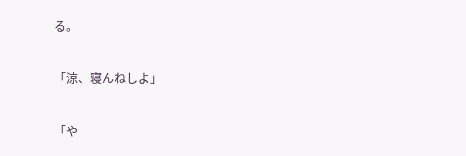る。


「涼、寝んねしよ」


「や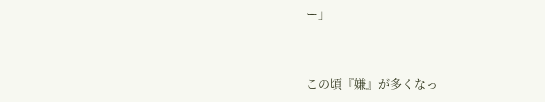ー」


この頃『嫌』が多くなっ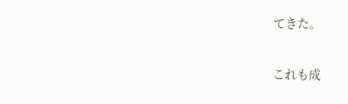てきた。


これも成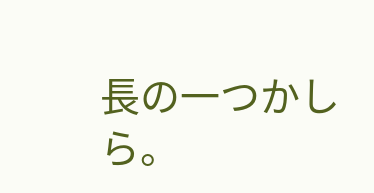長の一つかしら。